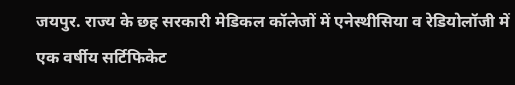जयपुर. राज्य के छह सरकारी मेडिकल कॉलेजों में एनेस्थीसिया व रेडियोलॉजी में एक वर्षीय सर्टिफिकेट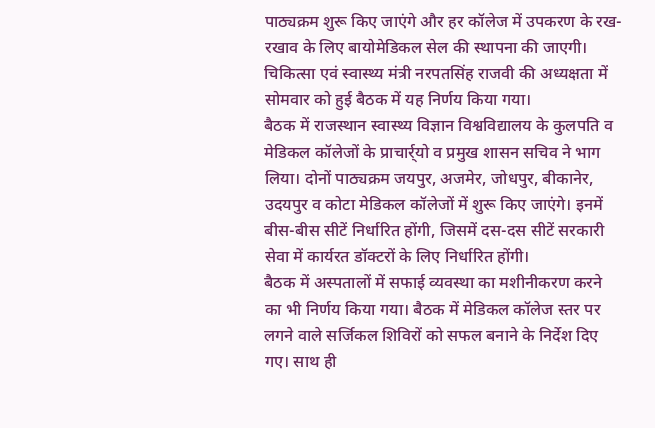पाठ्यक्रम शुरू किए जाएंगे और हर कॉलेज में उपकरण के रख-रखाव के लिए बायोमेडिकल सेल की स्थापना की जाएगी। चिकित्सा एवं स्वास्थ्य मंत्री नरपतसिंह राजवी की अध्यक्षता में सोमवार को हुई बैठक में यह निर्णय किया गया।
बैठक में राजस्थान स्वास्थ्य विज्ञान विश्वविद्यालय के कुलपति व मेडिकल कॉलेजों के प्राचार्र्यो व प्रमुख शासन सचिव ने भाग लिया। दोनों पाठ्यक्रम जयपुर, अजमेर, जोधपुर, बीकानेर, उदयपुर व कोटा मेडिकल कॉलेजों में शुरू किए जाएंगे। इनमें बीस-बीस सीटें निर्धारित होंगी, जिसमें दस-दस सीटें सरकारी सेवा में कार्यरत डॉक्टरों के लिए निर्धारित होंगी।
बैठक में अस्पतालों में सफाई व्यवस्था का मशीनीकरण करने का भी निर्णय किया गया। बैठक में मेडिकल कॉलेज स्तर पर लगने वाले सर्जिकल शिविरों को सफल बनाने के निर्देश दिए गए। साथ ही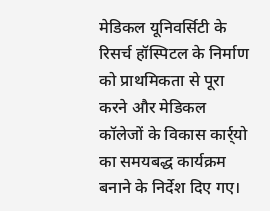मेडिकल यूनिवर्सिटी के रिसर्च हॉस्पिटल के निर्माण को प्राथमिकता से पूरा करने और मेडिकल कॉलेजों के विकास कार्र्यो का समयबद्ध कार्यक्रम बनाने के निर्देश दिए गए।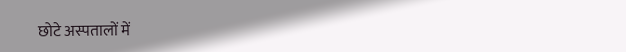छोटे अस्पतालों में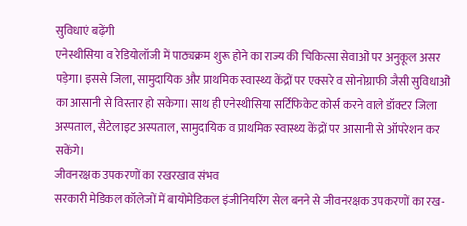सुविधाएं बढ़ेंगी
एनेस्थीसिया व रेडियोलॉजी में पाठ्यक्रम शुरू होने का राज्य की चिकित्सा सेवाओं पर अनुकूल असर पड़ेगा। इससे जिला, सामुदायिक और प्राथमिक स्वास्थ्य केंद्रों पर एक्सरे व सोनोग्राफी जैसी सुविधाओं का आसानी से विस्तार हो सकेगा। साथ ही एनेस्थीसिया सर्टिफिकेट कोर्स करने वाले डॉक्टर जिला अस्पताल, सैटेलाइट अस्पताल, सामुदायिक व प्राथमिक स्वास्थ्य केंद्रों पर आसानी से ऑपरेशन कर सकेंगे।
जीवनरक्षक उपकरणों का रखरखाव संभव
सरकारी मेडिकल कॉलेजों में बायोमेडिकल इंजीनियरिंग सेल बनने से जीवनरक्षक उपकरणों का रख-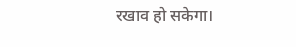रखाव हो सकेगा।